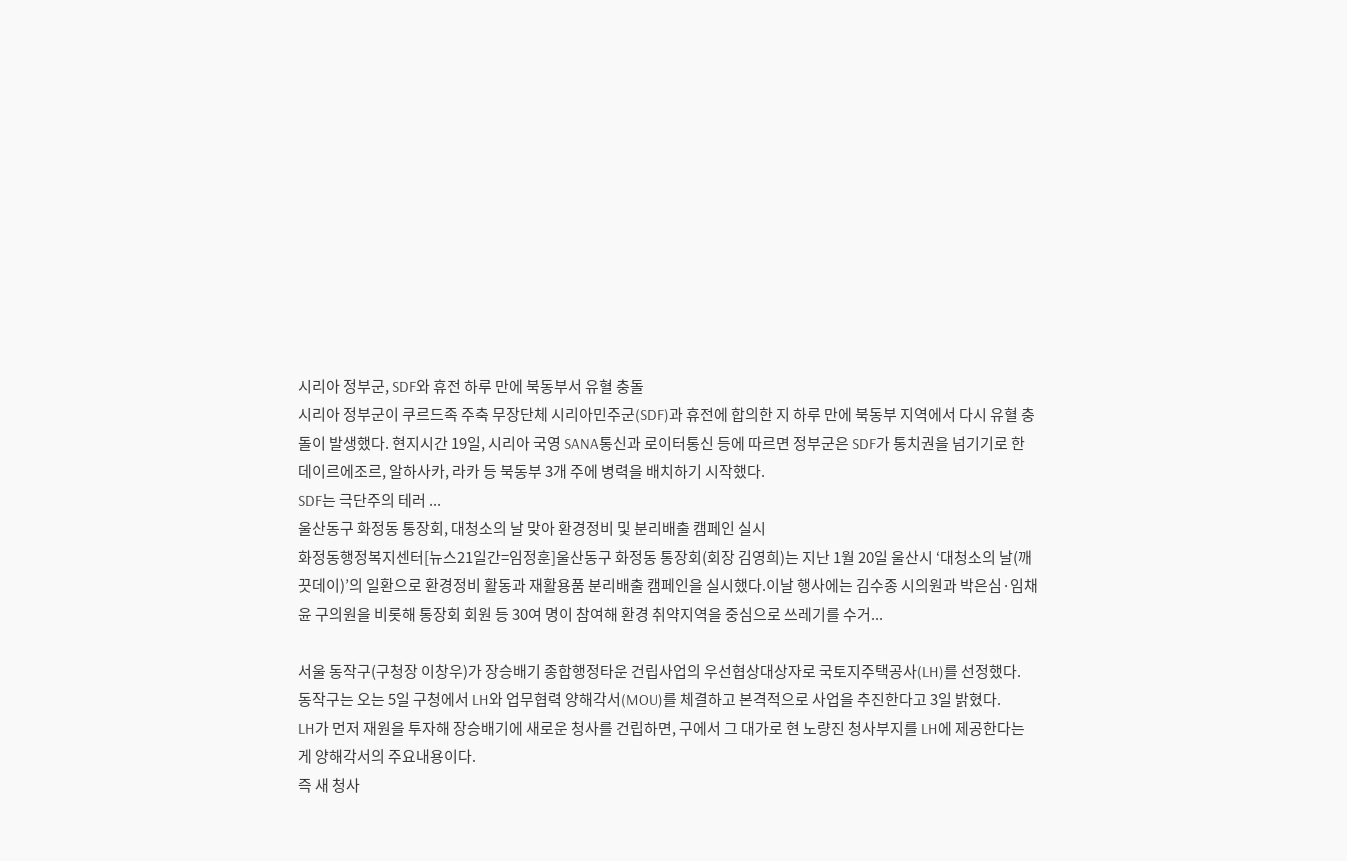시리아 정부군, SDF와 휴전 하루 만에 북동부서 유혈 충돌
시리아 정부군이 쿠르드족 주축 무장단체 시리아민주군(SDF)과 휴전에 합의한 지 하루 만에 북동부 지역에서 다시 유혈 충돌이 발생했다. 현지시간 19일, 시리아 국영 SANA통신과 로이터통신 등에 따르면 정부군은 SDF가 통치권을 넘기기로 한 데이르에조르, 알하사카, 라카 등 북동부 3개 주에 병력을 배치하기 시작했다.
SDF는 극단주의 테러 ...
울산동구 화정동 통장회, 대청소의 날 맞아 환경정비 및 분리배출 캠페인 실시
화정동행정복지센터[뉴스21일간=임정훈]울산동구 화정동 통장회(회장 김영희)는 지난 1월 20일 울산시 ‘대청소의 날(깨끗데이)’의 일환으로 환경정비 활동과 재활용품 분리배출 캠페인을 실시했다.이날 행사에는 김수종 시의원과 박은심·임채윤 구의원을 비롯해 통장회 회원 등 30여 명이 참여해 환경 취약지역을 중심으로 쓰레기를 수거...

서울 동작구(구청장 이창우)가 장승배기 종합행정타운 건립사업의 우선협상대상자로 국토지주택공사(LH)를 선정했다.
동작구는 오는 5일 구청에서 LH와 업무협력 양해각서(MOU)를 체결하고 본격적으로 사업을 추진한다고 3일 밝혔다.
LH가 먼저 재원을 투자해 장승배기에 새로운 청사를 건립하면, 구에서 그 대가로 현 노량진 청사부지를 LH에 제공한다는 게 양해각서의 주요내용이다.
즉 새 청사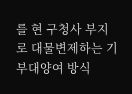를 현 구청사 부지로 대물변제하는 기부대양여 방식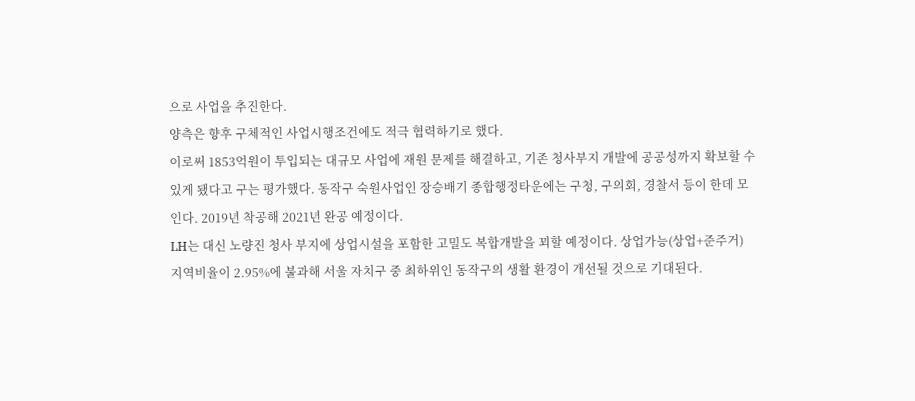으로 사업을 추진한다.
양측은 향후 구체적인 사업시행조건에도 적극 협력하기로 했다.
이로써 1853억원이 투입되는 대규모 사업에 재원 문제를 해결하고, 기존 청사부지 개발에 공공성까지 확보할 수 있게 됐다고 구는 평가했다. 동작구 숙원사업인 장승배기 종합행정타운에는 구청, 구의회, 경찰서 등이 한데 모인다. 2019년 착공해 2021년 완공 예정이다.
LH는 대신 노량진 청사 부지에 상업시설을 포함한 고밀도 복합개발을 꾀할 예정이다. 상업가능(상업+준주거) 지역비율이 2.95%에 불과해 서울 자치구 중 최하위인 동작구의 생활 환경이 개선될 것으로 기대된다.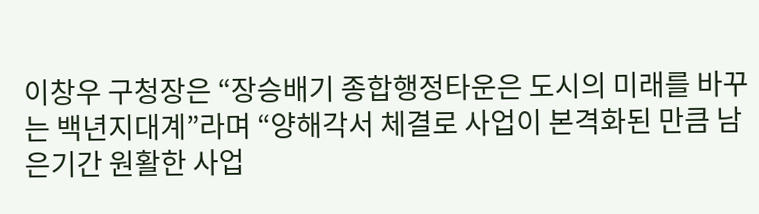이창우 구청장은 “장승배기 종합행정타운은 도시의 미래를 바꾸는 백년지대계”라며 “양해각서 체결로 사업이 본격화된 만큼 남은기간 원활한 사업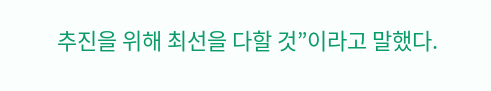추진을 위해 최선을 다할 것”이라고 말했다.